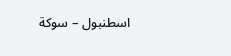اسطنبول – سوكة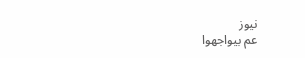نيوز
عم بيواجهوا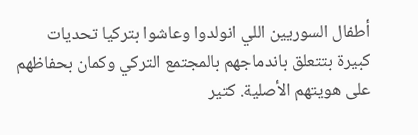أطفال السوريين اللي انولدوا وعاشوا بتركيا تحديات كبيرة بتتعلق باندماجهم بالمجتمع التركي وكمان بحفاظهم على هويتهم الأصلية. كتير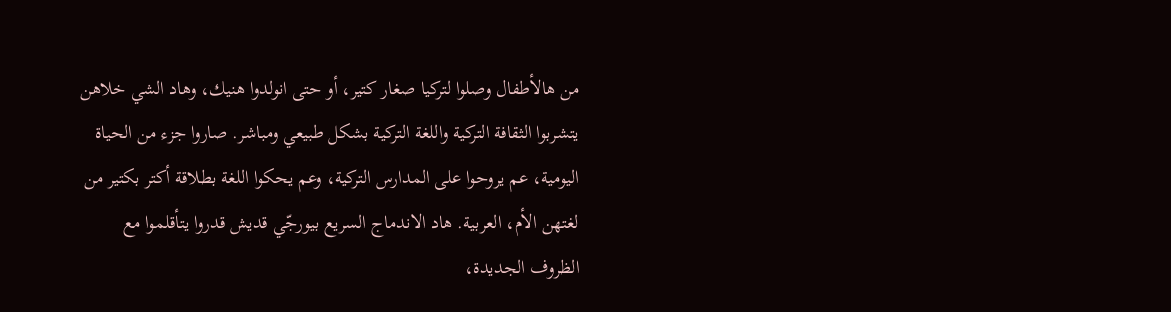من هالأطفال وصلوا لتركيا صغار كتير، أو حتى انولدوا هنيك، وهاد الشي خلاهن يتشربوا الثقافة التركية واللغة التركية بشكل طبيعي ومباشر. صاروا جزء من الحياة اليومية، عم يروحوا على المدارس التركية، وعم يحكوا اللغة بطلاقة أكتر بكتير من لغتهن الأم، العربية. هاد الاندماج السريع بيورجّي قديش قدروا يتأقلموا مع الظروف الجديدة،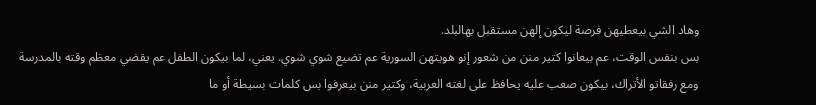وهاد الشي بيعطيهن فرصة ليكون إلهن مستقبل بهالبلد.
بس بنفس الوقت، عم بيعانوا كتير منن من شعور إنو هويتهن السورية عم تضيع شوي شوي. يعني، لما بيكون الطفل عم يقضي معظم وقته بالمدرسة ومع رفقاتو الأتراك، بيكون صعب عليه يحافظ على لغته العربية، وكتير منن بيعرفوا بس كلمات بسيطة أو ما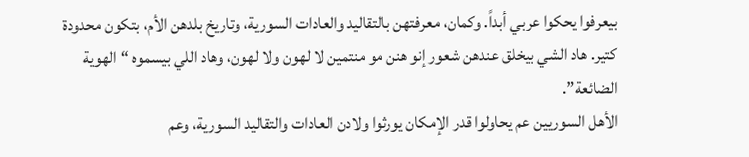بيعرفوا يحكوا عربي أبداً. وكمان، معرفتهن بالتقاليد والعادات السورية، وتاريخ بلدهن الأم، بتكون محدودة كتير. هاد الشي بيخلق عندهن شعور إنو هنن مو منتمين لا لهون ولا لهون، وهاد اللي بيسموه “الهوية الضائعة”.
الأهل السوريين عم يحاولوا قدر الإمكان يورثوا ولادن العادات والتقاليد السورية، وعم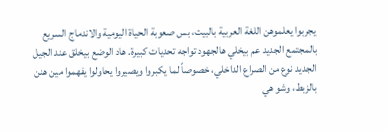يجربوا يعلموهن اللغة العربية بالبيت، بس صعوبة الحياة اليومية والاندماج السريع بالمجتمع الجديد عم بيخلي هالجهود تواجه تحديات كبيرة. هاد الوضع بيخلق عند الجيل الجديد نوع من الصراع الداخلي، خصوصاً لما يكبروا ويصيروا يحاولوا يفهموا مين هنن بالزبط، وشو هي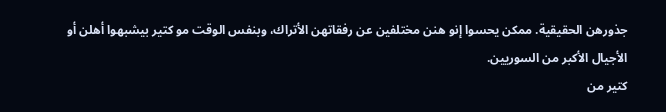جذورهن الحقيقية. ممكن يحسوا إنو هنن مختلفين عن رفقاتهن الأتراك، وبنفس الوقت مو كتير بيشبهوا أهلن أو الأجيال الأكبر من السوريين.
كتير من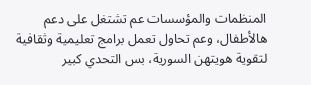المنظمات والمؤسسات عم تشتغل على دعم هالأطفال، وعم تحاول تعمل برامج تعليمية وثقافية لتقوية هويتهن السورية، بس التحدي كبير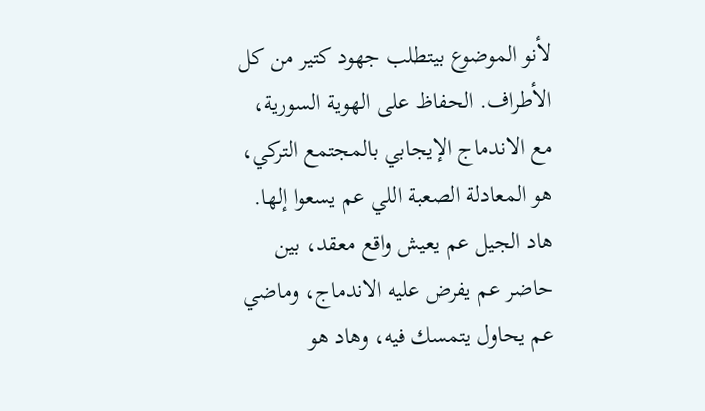لأنو الموضوع بيتطلب جهود كتير من كل الأطراف. الحفاظ على الهوية السورية، مع الاندماج الإيجابي بالمجتمع التركي، هو المعادلة الصعبة اللي عم يسعوا إلها. هاد الجيل عم يعيش واقع معقد، بين حاضر عم يفرض عليه الاندماج، وماضي عم يحاول يتمسك فيه، وهاد هو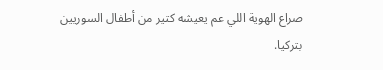صراع الهوية اللي عم يعيشه كتير من أطفال السوريين بتركيا.